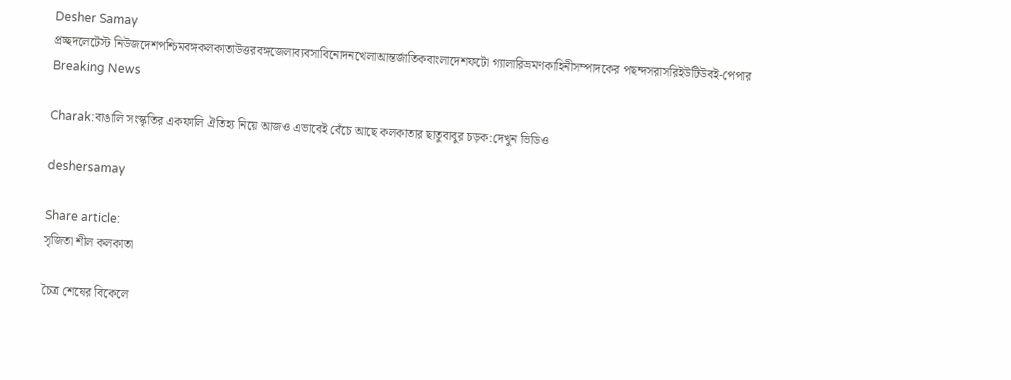Desher Samay
প্রচ্ছদলেটেস্ট নিউজদেশপশ্চিমবঙ্গকলকাতাউত্তরবঙ্গজেলাব্যবসাবিনোদনখেলাআন্তর্জাতিকবাংলাদেশফটো গ্যালারিভ্রমণকাহিনীসম্পাদকের পছন্দসরাসরিইউটিউবই-পেপার
Breaking News

Charak:বাঙালি সংস্কৃতির একফালি ঐতিহ্য নিয়ে আজও এভাবেই বেঁচে আছে কলকাতার ছাতুবাবুর চড়ক:দেখুন ভিডিও

deshersamay

Share article:
সৃজিতা শীল কলকাতা

চৈত্র শেষের বিকেলে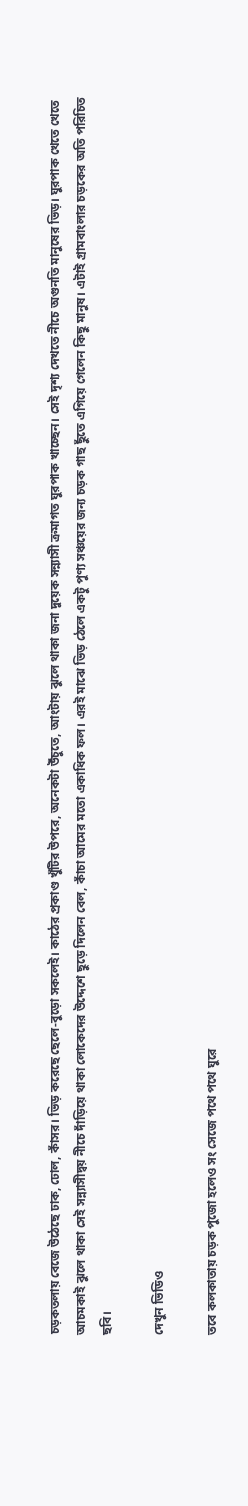চড়কতলায় বেজে উঠেছে ঢাক, ঢোল, কাঁসর। ভিড় করেছে ছেলে-বুড়ো সকলেই। কাঠের প্রকাণ্ড খুঁটির উপরে, অনেকটা উঁচুতে, আংটায় ঝুলে থাকা জনা দুয়েক সন্ন্যাসী ক্রমাগত ঘুরপাক খাচ্ছেন। সেই দৃশ্য দেখতে নীচে অগুনতি মানুষের ভিড়। ঘুরপাক খেতে খেতে আচমকাই ঝুলে থাকা সেই সন্ন্যাসীদ্বয় নীচে দাঁড়িয়ে থাকা লোকেদের উদ্দেশে ছুড়ে দিলেন বেল, কাঁচা আমের মতো একাধিক ফল। এরই মাঝে ভিড় ঠেলে একটু পুণ্য সঞ্চয়ের জন্য চড়ক গাছ ছুঁতে এগিয়ে গেলেন কিছু মানুষ। এটাই গ্রামবাংলার চড়কের অতি পরিচিত ছবি।

দেখুন ভিডিও

তবে কলকাতায় চড়ক পুজো হলেও সং সেজে পথে পথে ঘুরে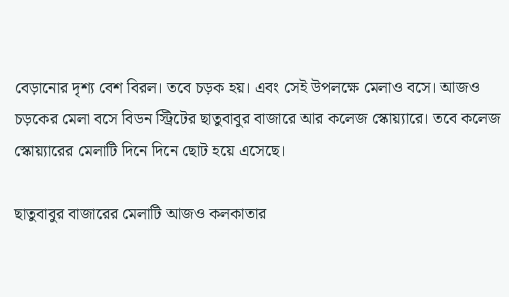বেড়ানোর দৃশ্য বেশ বিরল। তবে চড়ক হয়। এবং সেই উপলক্ষে মেলাও বসে। আজও চড়কের মেলা বসে বিডন স্ট্রিটের ছাতুবাবুর বাজারে আর কলেজ স্কোয়্যারে। তবে কলেজ স্কোয়্যারের মেলাটি দিনে দিনে ছোট হয়ে এসেছে।

ছাতুবাবুর বাজারের মেলাটি আজও কলকাতার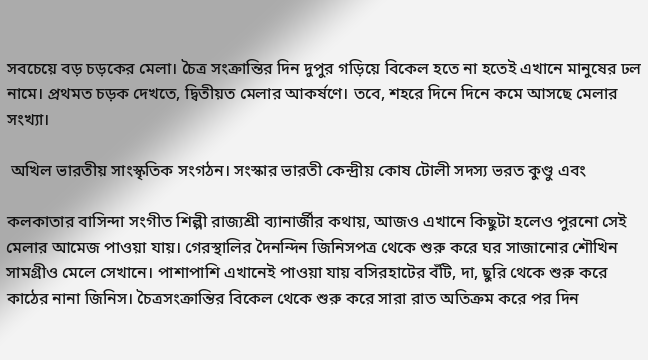সবচেয়ে বড় চড়কের মেলা। চৈত্র সংক্রান্তির দিন দুপুর গড়িয়ে বিকেল হতে না হতেই এখানে মানুষের ঢল নামে। প্রথমত চড়ক দেখতে, দ্বিতীয়ত মেলার আকর্ষণে। তবে, শহরে দিনে দিনে কমে আসছে মেলার সংখ্যা।

 অখিল ভারতীয় সাংস্কৃতিক সংগঠন। সংস্কার ভারতী কেন্দ্রীয় কোষ টোলী সদস্য ভরত কুণ্ডু এবং

কলকাতার বাসিন্দা সংগীত শিল্পী রাজ্যশ্রী ব্যানার্জীর কথায়, আজও এখানে কিছুটা হলেও পুরনো সেই মেলার আমেজ পাওয়া যায়। গেরস্থালির দৈনন্দিন জিনিসপত্র থেকে শুরু করে ঘর সাজানোর শৌখিন সামগ্রীও মেলে সেখানে। পাশাপাশি এখানেই পাওয়া যায় বসিরহাটের বঁটি, দা, ছুরি থেকে শুরু করে কাঠের নানা জিনিস। চৈত্রসংক্রান্তির বিকেল থেকে শুরু করে সারা রাত অতিক্রম করে পর দিন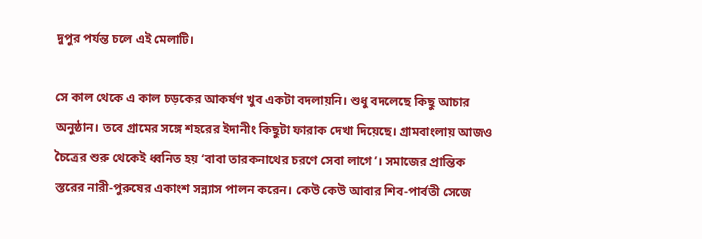দুপুর পর্যন্ত চলে এই মেলাটি।

সে কাল থেকে এ কাল চড়কের আকর্ষণ খুব একটা বদলায়নি। শুধু বদলেছে কিছু আচার অনুষ্ঠান। তবে গ্রামের সঙ্গে শহরের ইদানীং কিছুটা ফারাক দেখা দিয়েছে। গ্রামবাংলায় আজও চৈত্রের শুরু থেকেই ধ্বনিত হয় ‘বাবা তারকনাথের চরণে সেবা লাগে’। সমাজের প্রান্তিক স্তরের নারী-পুরুষের একাংশ সন্ন্যাস পালন করেন। কেউ কেউ আবার শিব-পার্বতী সেজে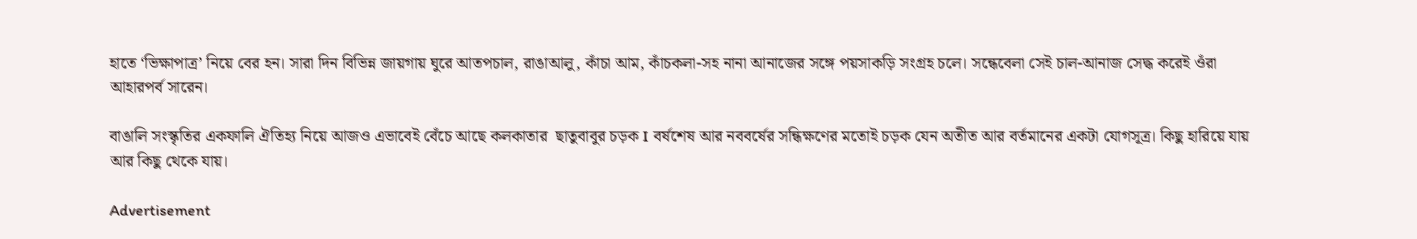হাতে ‘ভিক্ষাপাত্র’ নিয়ে বের হন। সারা দিন বিভিন্ন জায়গায় ঘুরে আতপচাল, রাঙাআলু, কাঁচা আম, কাঁচকলা-সহ নানা আনাজের সঙ্গে পয়সাকড়ি সংগ্রহ চলে। সন্ধেবেলা সেই চাল-আনাজ সেদ্ধ করেই ওঁরা আহারপর্ব সারেন।

বাঙালি সংস্কৃতির একফালি ঐতিহ্য নিয়ে আজও এভাবেই বেঁচে আছে কলকাতার  ছাতুবাবুর চড়ক I বর্ষশেষ আর নববর্ষের সন্ধিক্ষণের মতোই চড়ক যেন অতীত আর বর্তমানের একটা যোগসূত্র। কিছু হারিয়ে যায় আর কিছু থেকে যায়।

Advertisement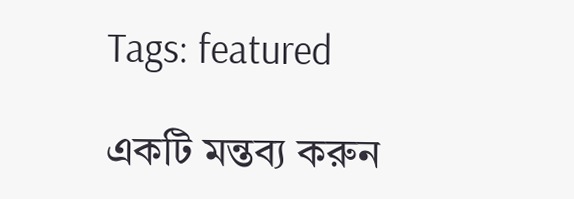Tags: featured

একটি মন্তব্য করুন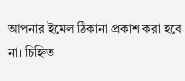আপনার ইমেল ঠিকানা প্রকাশ করা হবে না। চিহ্নিত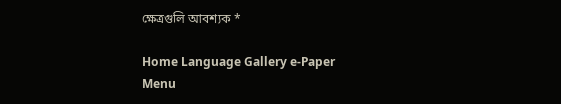ক্ষেত্রগুলি আবশ্যক *

Home Language Gallery e-Paper
Menu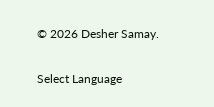© 2026 Desher Samay.

Select Language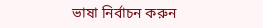ভাষা নির্বাচন করুন